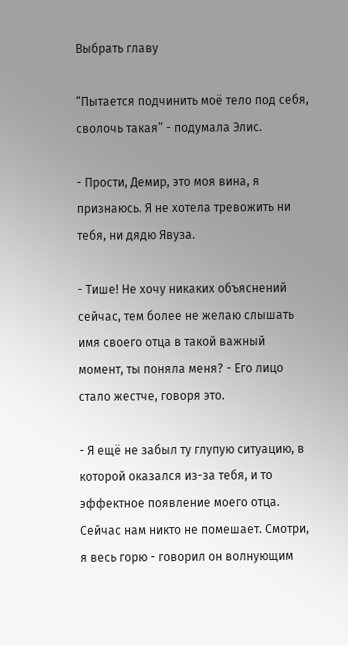Выбрать главу

“Пытается подчинить моё тело под себя, сволочь такая” - подумала Элис.

- Прости, Демир, это моя вина, я признаюсь. Я не хотела тревожить ни тебя, ни дядю Явуза.

- Тише! Не хочу никаких объяснений сейчас, тем более не желаю слышать имя своего отца в такой важный момент, ты поняла меня? - Его лицо стало жестче, говоря это.

- Я ещё не забыл ту глупую ситуацию, в которой оказался из-за тебя, и то эффектное появление моего отца. Сейчас нам никто не помешает. Смотри, я весь горю - говорил он волнующим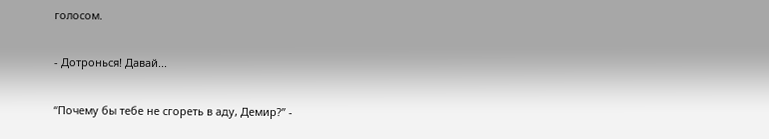голосом.

- Дотронься! Давай...

“Почему бы тебе не сгореть в аду, Демир?” -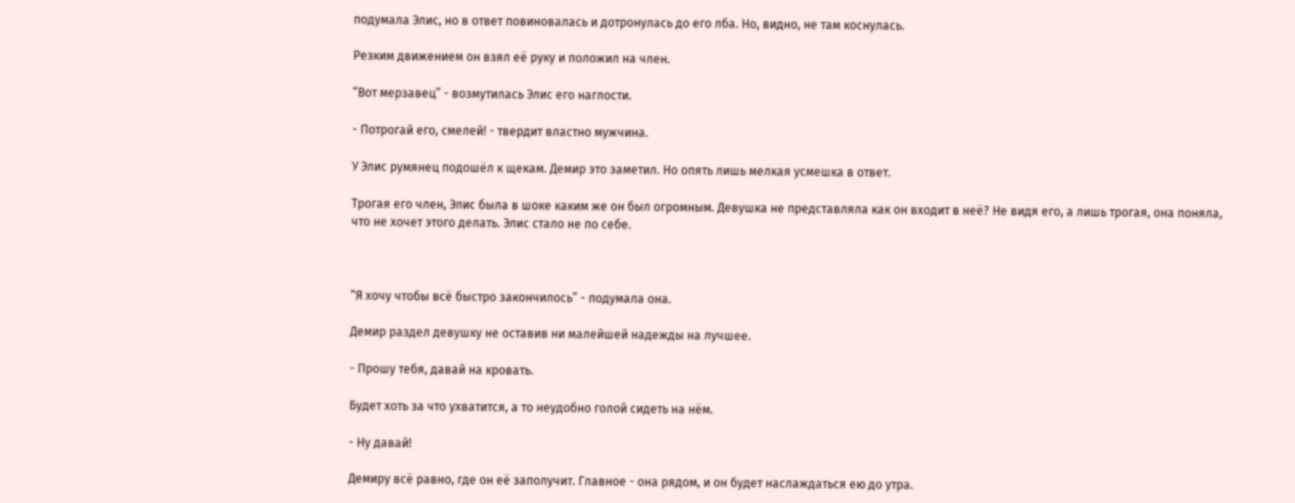подумала Элис, но в ответ повиновалась и дотронулась до его лба. Но, видно, не там коснулась.

Резким движением он взял её руку и положил на член.

“Вот мерзавец” - возмутилась Элис его наглости.

- Потрогай его, смелей! - твердит властно мужчина.

У Элис румянец подошёл к щекам. Демир это заметил. Но опять лишь мелкая усмешка в ответ.

Трогая его член, Элис была в шоке каким же он был огромным. Девушка не представляла как он входит в неё? Не видя его, а лишь трогая, она поняла, что не хочет этого делать. Элис стало не по себе.



“Я хочу чтобы всё быстро закончилось” - подумала она.

Демир раздел девушку не оставив ни малейшей надежды на лучшее.

- Прошу тебя, давай на кровать.

Будет хоть за что ухватится, а то неудобно голой сидеть на нём.

- Ну давай!

Демиру всё равно, где он её заполучит. Главное - она рядом, и он будет наслаждаться ею до утра.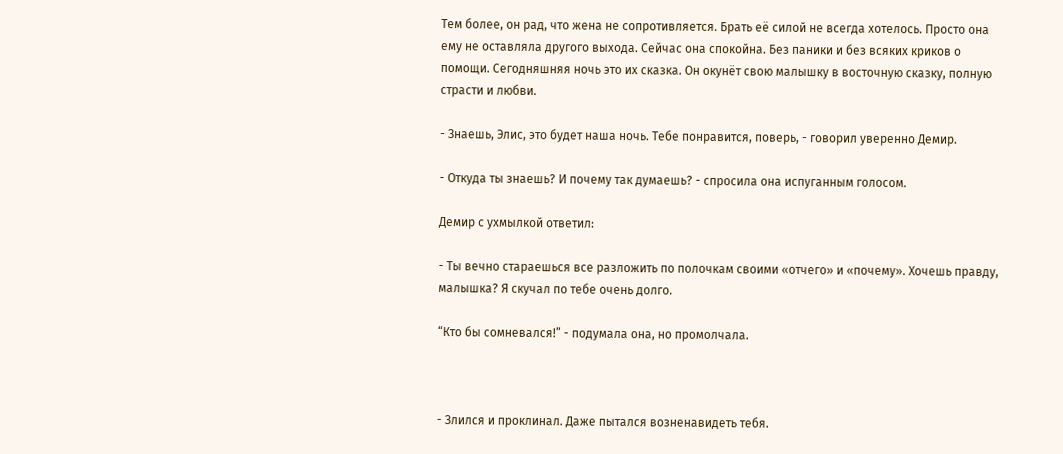Тем более, он рад, что жена не сопротивляется. Брать её силой не всегда хотелось. Просто она ему не оставляла другого выхода. Сейчас она спокойна. Без паники и без всяких криков о помощи. Сегодняшняя ночь это их сказка. Он окунёт свою малышку в восточную сказку, полную страсти и любви.

- Знаешь, Элис, это будет наша ночь. Тебе понравится, поверь, - говорил уверенно Демир.

- Откуда ты знаешь? И почему так думаешь? - спросила она испуганным голосом.

Демир с ухмылкой ответил:

- Ты вечно стараешься все разложить по полочкам своими «отчего» и «почему». Хочешь правду, малышка? Я скучал по тебе очень долго.

“Кто бы сомневался!” - подумала она, но промолчала.



- Злился и проклинал. Даже пытался возненавидеть тебя.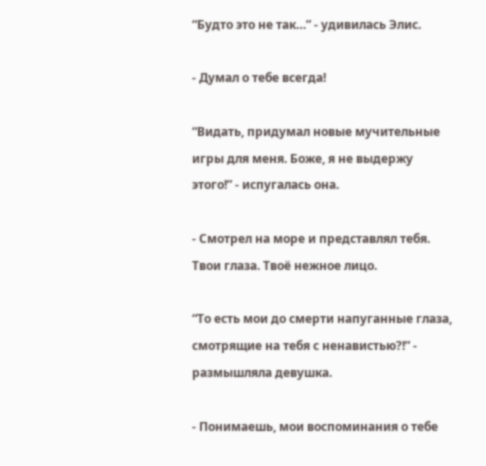“Будто это не так…” - удивилась Элис.

- Думал о тебе всегда!

“Видать, придумал новые мучительные игры для меня. Боже, я не выдержу этого!” - испугалась она.

- Смотрел на море и представлял тебя. Твои глаза. Твоё нежное лицо.

“То есть мои до смерти напуганные глаза, смотрящие на тебя с ненавистью?!” - размышляла девушка.

- Понимаешь, мои воспоминания о тебе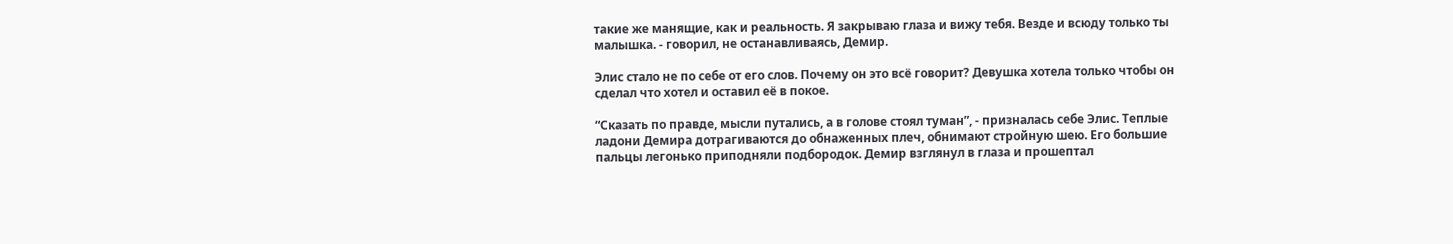такие же манящие, как и реальность. Я закрываю глаза и вижу тебя. Везде и всюду только ты малышка. - говорил, не останавливаясь, Демир.

Элис стало не по себе от его слов. Почему он это всё говорит? Девушка хотела только чтобы он сделал что хотел и оставил её в покое.

“Сказать по правде, мысли путались, а в голове стоял туман”, - призналась себе Элис. Теплые ладони Демира дотрагиваются до обнаженных плеч, обнимают стройную шею. Его большие пальцы легонько приподняли подбородок. Демир взглянул в глаза и прошептал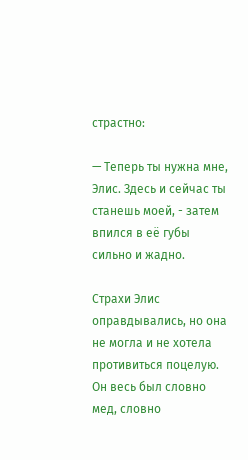страстно:

— Теперь ты нужна мне, Элис. Здесь и сейчас ты станешь моей, - затем впился в её губы сильно и жадно.

Страхи Элис оправдывались, но она не могла и не хотела противиться поцелую. Он весь был словно мед, словно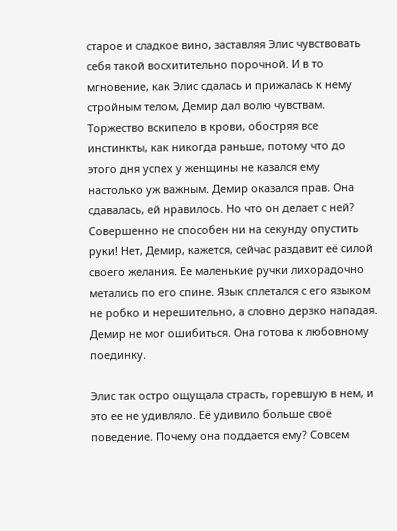старое и сладкое вино, заставляя Элис чувствовать себя такой восхитительно порочной. И в то мгновение, как Элис сдалась и прижалась к нему стройным телом, Демир дал волю чувствам. Торжество вскипело в крови, обостряя все инстинкты, как никогда раньше, потому что до этого дня успех у женщины не казался ему настолько уж важным. Демир оказался прав. Она сдавалась, ей нравилось. Но что он делает с ней? Совершенно не способен ни на секунду опустить руки! Нет, Демир, кажется, сейчас раздавит её силой своего желания. Ее маленькие ручки лихорадочно метались по его спине. Язык сплетался с его языком не робко и нерешительно, а словно дерзко нападая. Демир не мог ошибиться. Она готова к любовному поединку.

Элис так остро ощущала страсть, горевшую в нем, и это ее не удивляло. Её удивило больше своё поведение. Почему она поддается ему? Совсем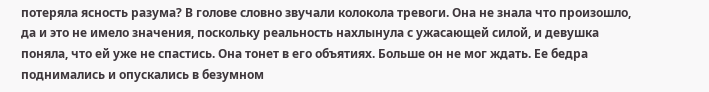потеряла ясность разума? В голове словно звучали колокола тревоги. Она не знала что произошло, да и это не имело значения, поскольку реальность нахлынула с ужасающей силой, и девушка поняла, что ей уже не спастись. Она тонет в его объятиях. Больше он не мог ждать. Ее бедра поднимались и опускались в безумном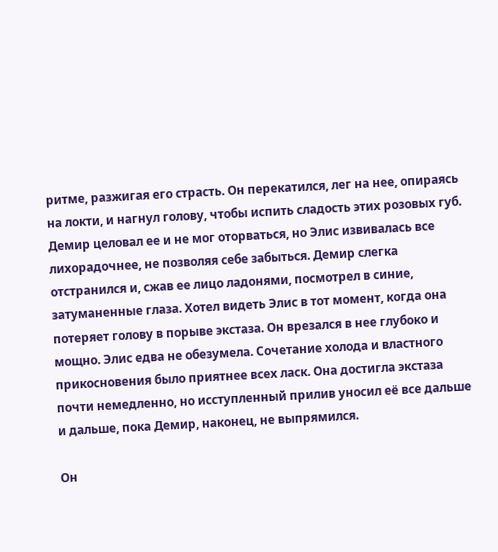ритме, разжигая его страсть. Он перекатился, лег на нее, опираясь на локти, и нагнул голову, чтобы испить сладость этих розовых губ. Демир целовал ее и не мог оторваться, но Элис извивалась все лихорадочнее, не позволяя себе забыться. Демир слегка отстранился и, сжав ее лицо ладонями, посмотрел в синие, затуманенные глаза. Хотел видеть Элис в тот момент, когда она потеряет голову в порыве экстаза. Он врезался в нее глубоко и мощно. Элис едва не обезумела. Сочетание холода и властного прикосновения было приятнее всех ласк. Она достигла экстаза почти немедленно, но исступленный прилив уносил её все дальше и дальше, пока Демир, наконец, не выпрямился.

Он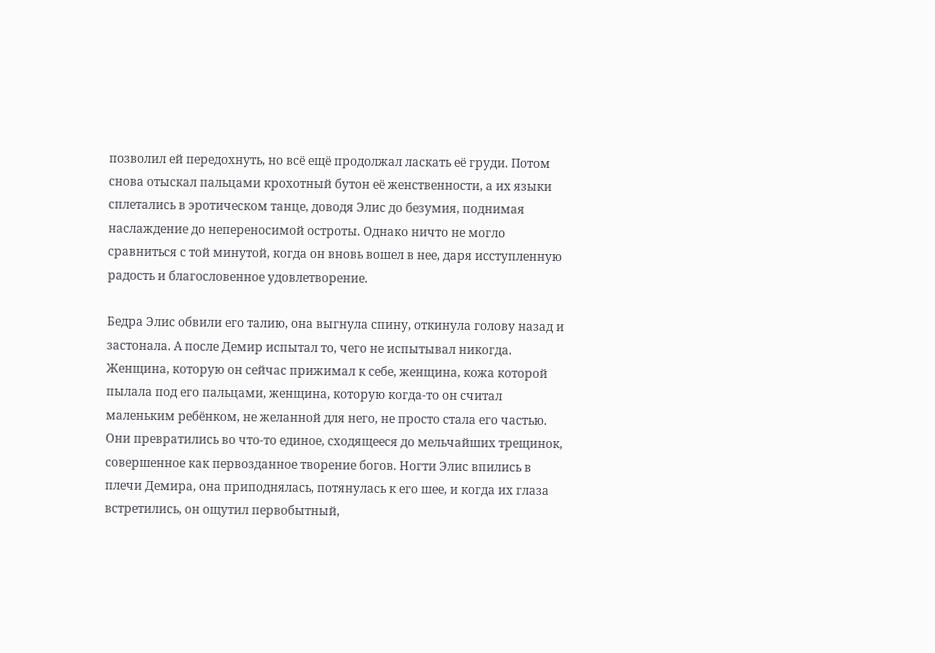позволил ей передохнуть, но всё ещё продолжал ласкать её груди. Потом снова отыскал пальцами крохотный бутон её женственности, а их языки сплетались в эротическом танце, доводя Элис до безумия, поднимая наслаждение до непереносимой остроты. Однако ничто не могло сравниться с той минутой, когда он вновь вошел в нее, даря исступленную радость и благословенное удовлетворение.

Бедра Элис обвили его талию, она выгнула спину, откинула голову назад и застонала. А после Демир испытал то, чего не испытывал никогда. Женщина, которую он сейчас прижимал к себе, женщина, кожа которой пылала под его пальцами, женщина, которую когда-то он считал маленьким ребёнком, не желанной для него, не просто стала его частью. Они превратились во что-то единое, сходящееся до мельчайших трещинок, совершенное как первозданное творение богов. Ногти Элис впились в плечи Демира, она приподнялась, потянулась к его шее, и когда их глаза встретились, он ощутил первобытный,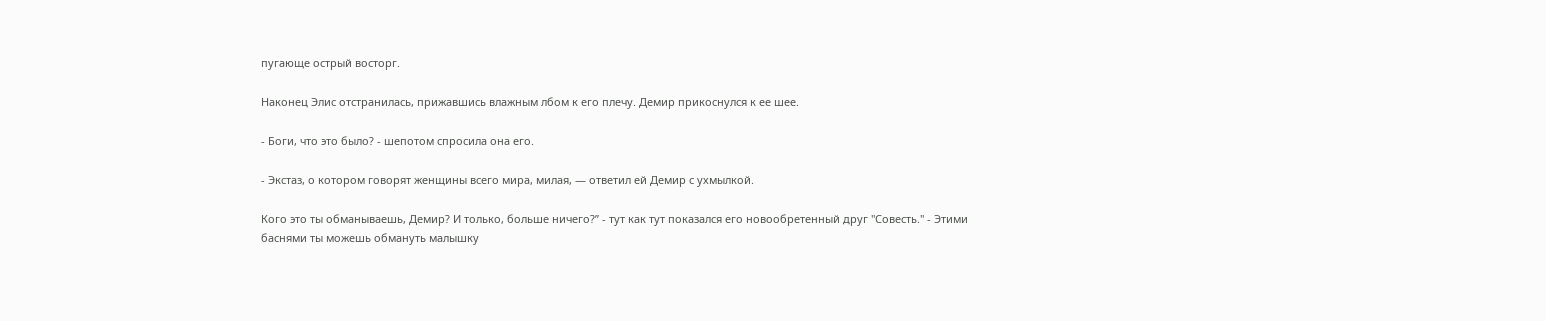пугающе острый восторг.

Наконец Элис отстранилась, прижавшись влажным лбом к его плечу. Демир прикоснулся к ее шее.

- Боги, что это было? - шепотом спросила она его.

- Экстаз, о котором говорят женщины всего мира, милая, — ответил ей Демир с ухмылкой.

Кого это ты обманываешь, Демир? И только, больше ничего?” - тут как тут показался его новообретенный друг "Совесть." - Этими баснями ты можешь обмануть малышку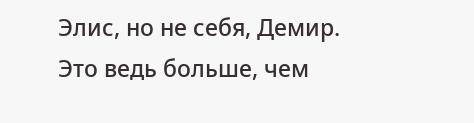Элис, но не себя, Демир. Это ведь больше, чем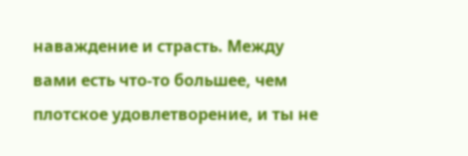наваждение и страсть. Между вами есть что-то большее, чем плотское удовлетворение, и ты не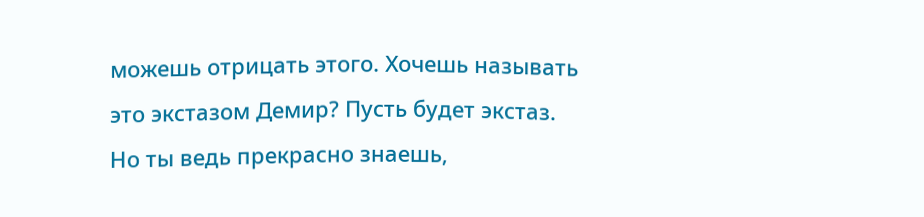можешь отрицать этого. Хочешь называть это экстазом Демир? Пусть будет экстаз. Но ты ведь прекрасно знаешь,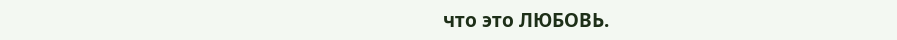что это ЛЮБОВЬ.